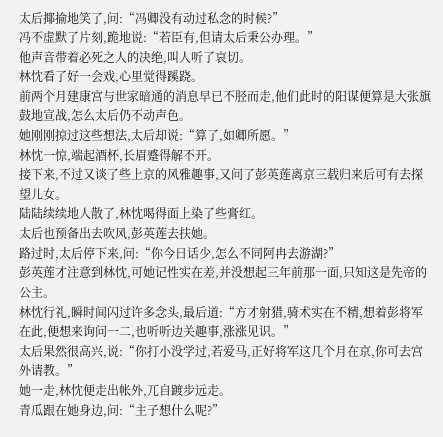太后揶揄地笑了,问:“冯卿没有动过私念的时候?”
冯不虚默了片刻,跪地说:“若臣有,但请太后秉公办理。”
他声音带着必死之人的决绝,叫人听了哀切。
林忱看了好一会戏,心里觉得蹊跷。
前两个月建康宫与世家暗通的消息早已不胫而走,他们此时的阳谋便算是大张旗鼓地宣战,怎么太后仍不动声色。
她刚刚掠过这些想法,太后却说:“算了,如卿所愿。”
林忱一惊,端起酒杯,长眉蹙得解不开。
接下来,不过又谈了些上京的风雅趣事,又问了彭英莲离京三载归来后可有去探望儿女。
陆陆续续地人散了,林忱喝得面上染了些膏红。
太后也预备出去吹风,彭英莲去扶她。
路过时,太后停下来,问:“你今日话少,怎么不同阿冉去游湖?”
彭英莲才注意到林忱,可她记性实在差,并没想起三年前那一面,只知这是先帝的公主。
林忱行礼,瞬时间闪过许多念头,最后道:“方才射猎,骑术实在不精,想着彭将军在此,便想来询问一二,也听听边关趣事,涨涨见识。”
太后果然很高兴,说:“你打小没学过,若爱马,正好将军这几个月在京,你可去宫外请教。”
她一走,林忱便走出帐外,兀自踱步远走。
青瓜跟在她身边,问:“主子想什么呢?”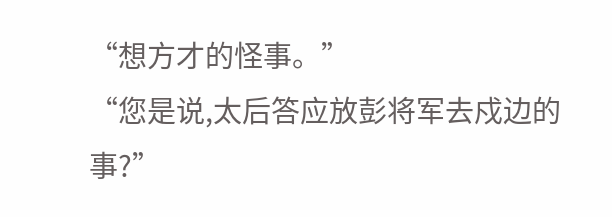“想方才的怪事。”
“您是说,太后答应放彭将军去戍边的事?”